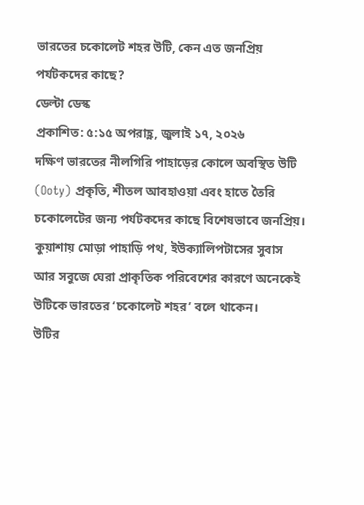ভারতের চকোলেট শহর উটি, কেন এত জনপ্রিয় পর্যটকদের কাছে?
ডেল্টা ডেস্ক
প্রকাশিত: ৫:১৫ অপরাহ্ণ, জুলাই ১৭, ২০২৬
দক্ষিণ ভারতের নীলগিরি পাহাড়ের কোলে অবস্থিত উটি (Ooty) প্রকৃতি, শীতল আবহাওয়া এবং হাতে তৈরি চকোলেটের জন্য পর্যটকদের কাছে বিশেষভাবে জনপ্রিয়। কুয়াশায় মোড়া পাহাড়ি পথ, ইউক্যালিপটাসের সুবাস আর সবুজে ঘেরা প্রাকৃতিক পরিবেশের কারণে অনেকেই উটিকে ভারতের ‘চকোলেট শহর’ বলে থাকেন।
উটির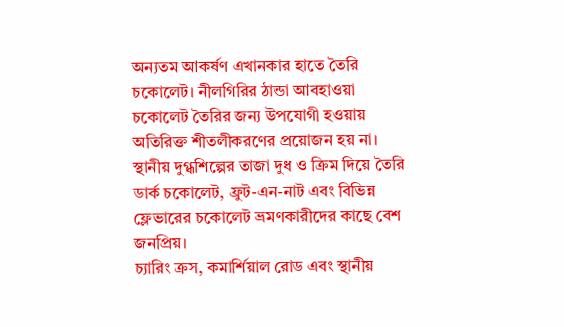অন্যতম আকর্ষণ এখানকার হাতে তৈরি চকোলেট। নীলগিরির ঠান্ডা আবহাওয়া চকোলেট তৈরির জন্য উপযোগী হওয়ায় অতিরিক্ত শীতলীকরণের প্রয়োজন হয় না। স্থানীয় দুগ্ধশিল্পের তাজা দুধ ও ক্রিম দিয়ে তৈরি ডার্ক চকোলেট, ফ্রুট-এন-নাট এবং বিভিন্ন ফ্লেভারের চকোলেট ভ্রমণকারীদের কাছে বেশ জনপ্রিয়।
চ্যারিং ক্রস, কমার্শিয়াল রোড এবং স্থানীয়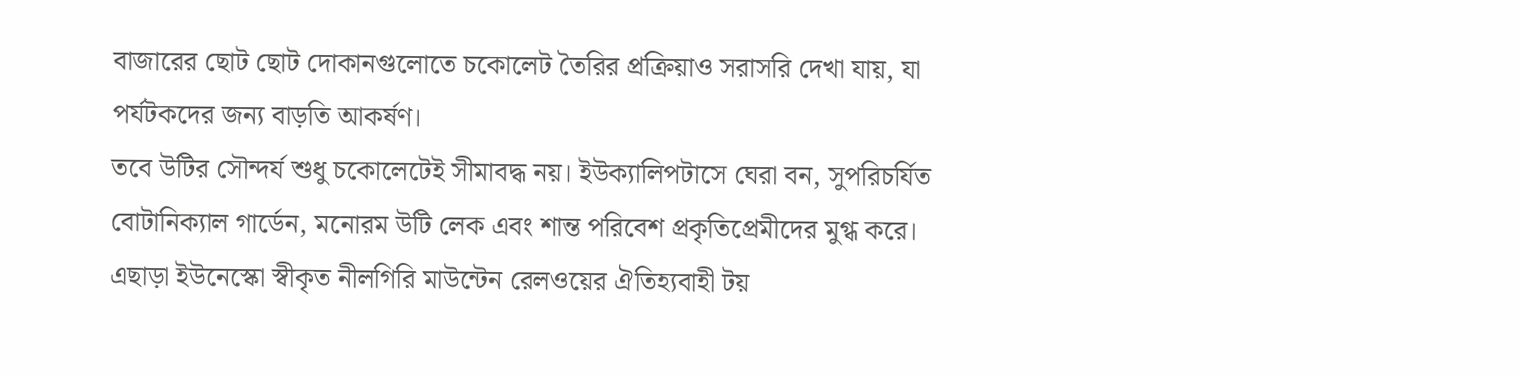বাজারের ছোট ছোট দোকানগুলোতে চকোলেট তৈরির প্রক্রিয়াও সরাসরি দেখা যায়, যা পর্যটকদের জন্য বাড়তি আকর্ষণ।
তবে উটির সৌন্দর্য শুধু চকোলেটেই সীমাবদ্ধ নয়। ইউক্যালিপটাসে ঘেরা বন, সুপরিচর্যিত বোটানিক্যাল গার্ডেন, মনোরম উটি লেক এবং শান্ত পরিবেশ প্রকৃতিপ্রেমীদের মুগ্ধ করে। এছাড়া ইউনেস্কো স্বীকৃত নীলগিরি মাউন্টেন রেলওয়ের ঐতিহ্যবাহী টয়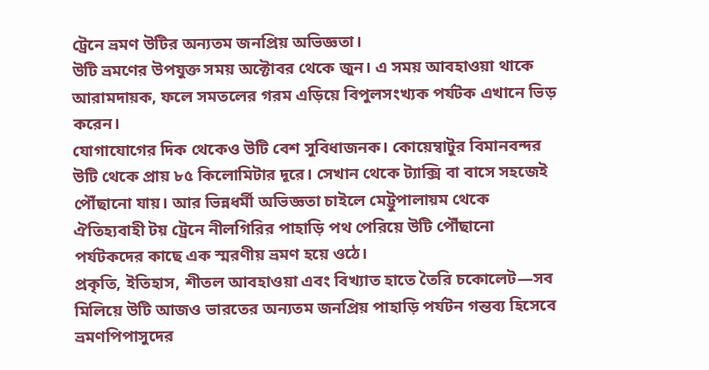ট্রেনে ভ্রমণ উটির অন্যতম জনপ্রিয় অভিজ্ঞতা।
উটি ভ্রমণের উপযুক্ত সময় অক্টোবর থেকে জুন। এ সময় আবহাওয়া থাকে আরামদায়ক, ফলে সমতলের গরম এড়িয়ে বিপুলসংখ্যক পর্যটক এখানে ভিড় করেন।
যোগাযোগের দিক থেকেও উটি বেশ সুবিধাজনক। কোয়েম্বাটুর বিমানবন্দর উটি থেকে প্রায় ৮৫ কিলোমিটার দূরে। সেখান থেকে ট্যাক্সি বা বাসে সহজেই পৌঁছানো যায়। আর ভিন্নধর্মী অভিজ্ঞতা চাইলে মেট্টুপালায়ম থেকে ঐতিহ্যবাহী টয় ট্রেনে নীলগিরির পাহাড়ি পথ পেরিয়ে উটি পৌঁছানো পর্যটকদের কাছে এক স্মরণীয় ভ্রমণ হয়ে ওঠে।
প্রকৃতি, ইতিহাস, শীতল আবহাওয়া এবং বিখ্যাত হাতে তৈরি চকোলেট—সব মিলিয়ে উটি আজও ভারতের অন্যতম জনপ্রিয় পাহাড়ি পর্যটন গন্তব্য হিসেবে ভ্রমণপিপাসুদের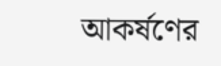আকর্ষণের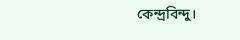কেন্দ্রবিন্দু।